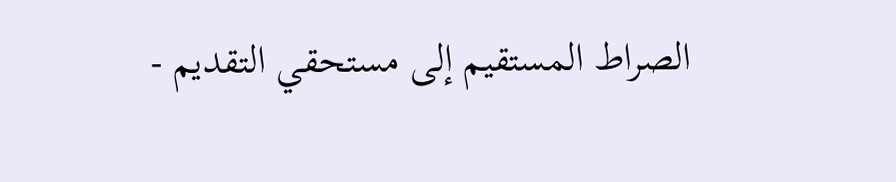الصراط المستقيم إلى مستحقي التقديم -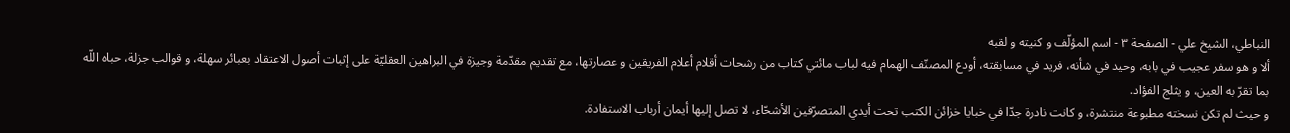النباطي، الشيخ علي - الصفحة ٣ - اسم المؤلّف و كنيته و لقبه
ألا و هو سفر عجيب في بابه، وحيد في شأنه، فريد في مسابقته، أودع المصنّف الهمام فيه لباب مائتي كتاب من رشحات أقلام أعلام الفريقين و عصارتها، مع تقديم مقدّمة وجيزة في البراهين العقليّة على إثبات أصول الاعتقاد بعبائر سهلة، و قوالب جزلة، حباه اللّه بما تقرّ به العين، و يثلج الفؤاد.
و حيث لم تكن نسخته مطبوعة منتشرة، و كانت نادرة جدّا في خبايا خزائن الكتب تحت أيدي المتصرّفين الأشحّاء، لا تصل إليها أيمان أرباب الاستفادة.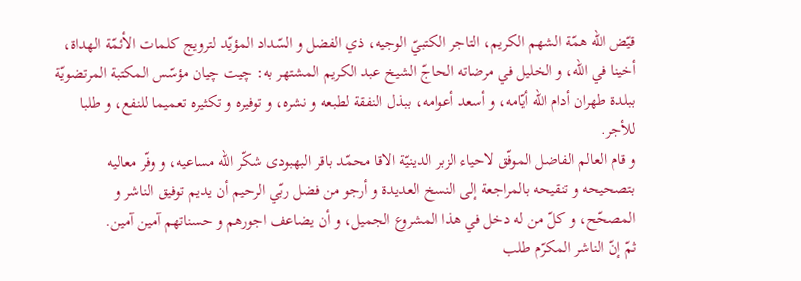قيّض اللّه همّة الشهم الكريم، التاجر الكتبيّ الوجيه، ذي الفضل و السّداد المؤيّد لترويج كلمات الأئمّة الهداة، أخينا في اللّه، و الخليل في مرضاته الحاجّ الشيخ عبد الكريم المشتهر به: چيت چيان مؤسّس المكتبة المرتضويّة ببلدة طهران أدام اللّه أيّامه، و أسعد أعوامه، ببذل النفقة لطبعه و نشره، و توفيره و تكثيره تعميما للنفع، و طلبا للأجر.
و قام العالم الفاضل الموفّق لاحياء الزبر الدينيّة الاقا محمّد باقر البهبودى شكّر اللّه مساعيه، و وفّر معاليه بتصحيحه و تنقيحه بالمراجعة إلى النسخ العديدة و أرجو من فضل ربّي الرحيم أن يديم توفيق الناشر و المصحّح، و كلّ من له دخل في هذا المشروع الجميل، و أن يضاعف اجورهم و حسناتهم آمين آمين.
ثمّ إنّ الناشر المكرّم طلب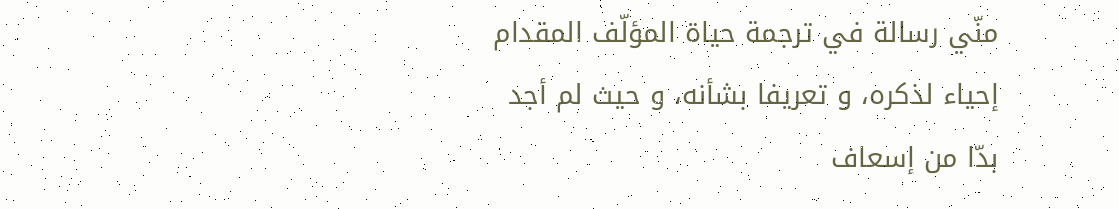منّي رسالة في ترجمة حياة المؤلّف المقدام إحياء لذكره، و تعريفا بشأنه، و حيث لم أجد بدّا من إسعاف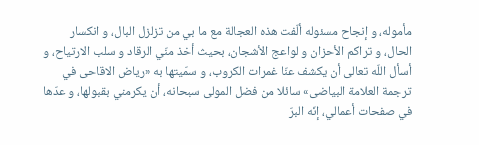مأموله، و إنجاح مسئوله ألّفت هذه العجالة مع ما بي من تزلزل البال، و انكسار الحال، و تراكم الأحزان و لواعج الأشجان، بحيث أخذ منّي الرقاد و سلب الارتياح، و أسأل اللّه تعالى أن يكشف عنّا غمرات الكروب، و سمّيتها به «رياض الاقاحى في ترجمة العلامة البياضى» سائلا من فضل المولى سبحانه، أن يكرمني بقبولها، و عدّها في صفحات أعمالي، إنّه البرّ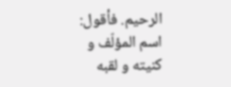الرحيم. فأقول:
اسم المؤلّف و كنيته و لقبه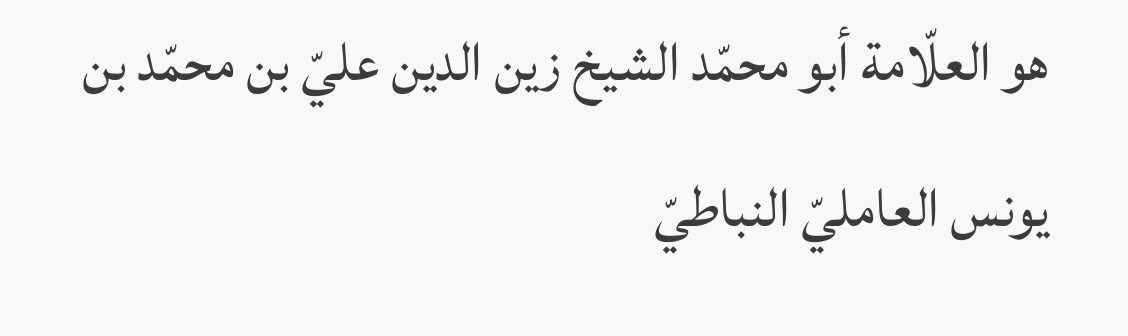هو العلّامة أبو محمّد الشيخ زين الدين عليّ بن محمّد بن يونس العامليّ النباطيّ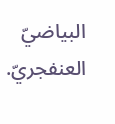البياضيّ العنفجريّ.